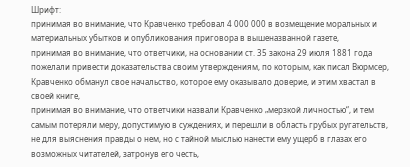Шрифт:
принимая во внимание, что Кравченко требовал 4 000 000 в возмещение моральных и материальных убытков и опубликования приговора в вышеназванной газете,
принимая во внимание, что ответчики, на основании ст. 35 закона 29 июля 1881 года пожелали привести доказательства своим утверждениям, по которым, как писал Вюрмсер, Кравченко обманул свое начальство, которое ему оказывало доверие, и этим хвастал в своей книге,
принимая во внимание, что ответчики назвали Кравченко „мерзкой личностью“, и тем самым потеряли меру, допустимую в суждениях, и перешли в область грубых ругательств, не для выяснения правды о нем, но с тайной мыслью нанести ему ущерб в глазах его возможных читателей, затронув его честь,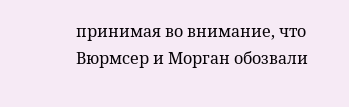принимая во внимание, что Вюрмсер и Морган обозвали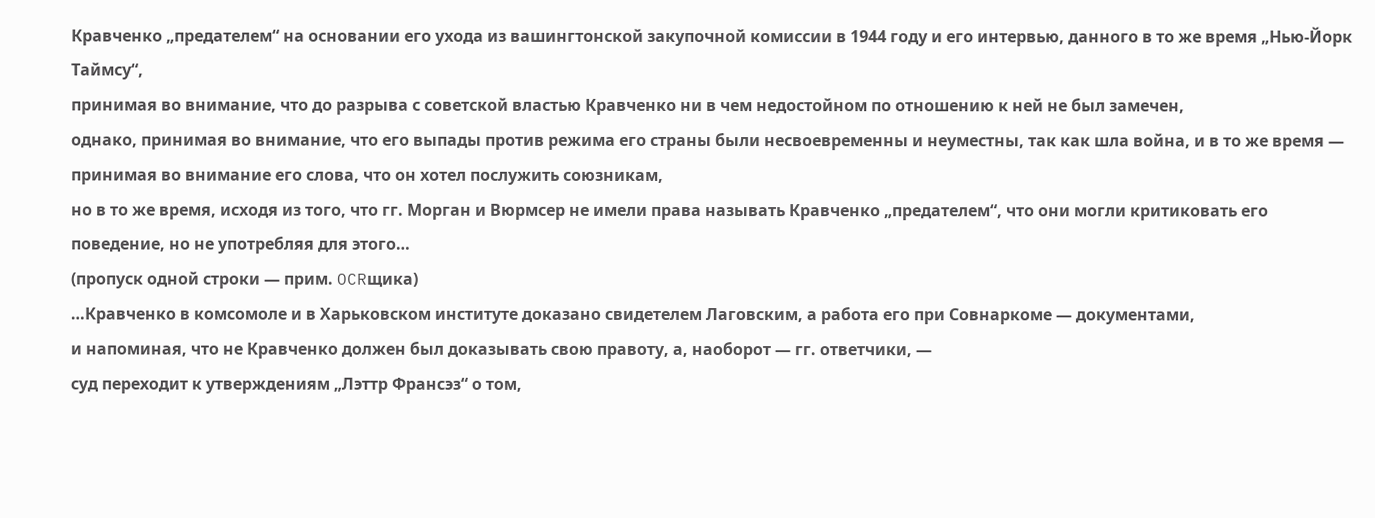Кравченко „предателем“ на основании его ухода из вашингтонской закупочной комиссии в 1944 году и его интервью, данного в то же время „Нью-Йорк Таймсу“,
принимая во внимание, что до разрыва с советской властью Кравченко ни в чем недостойном по отношению к ней не был замечен,
однако, принимая во внимание, что его выпады против режима его страны были несвоевременны и неуместны, так как шла война, и в то же время — принимая во внимание его слова, что он хотел послужить союзникам,
но в то же время, исходя из того, что гг. Морган и Вюрмсер не имели права называть Кравченко „предателем“, что они могли критиковать его поведение, но не употребляя для этого…
(пропуск одной строки — прим. OCRщика)
…Кравченко в комсомоле и в Харьковском институте доказано свидетелем Лаговским, а работа его при Совнаркоме — документами,
и напоминая, что не Кравченко должен был доказывать свою правоту, а, наоборот — гг. ответчики, —
суд переходит к утверждениям „Лэттр Франсэз“ о том,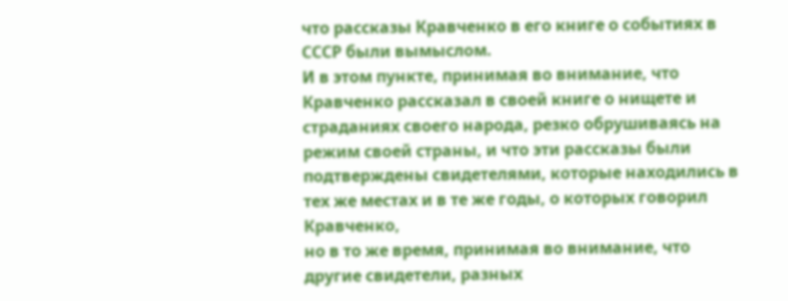что рассказы Кравченко в его книге о событиях в СССР были вымыслом.
И в этом пункте, принимая во внимание, что Кравченко рассказал в своей книге о нищете и страданиях своего народа, резко обрушиваясь на режим своей страны, и что эти рассказы были подтверждены свидетелями, которые находились в тех же местах и в те же годы, о которых говорил Кравченко,
но в то же время, принимая во внимание, что другие свидетели, разных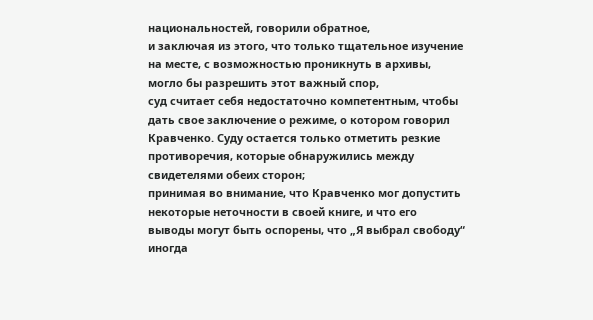национальностей, говорили обратное,
и заключая из этого, что только тщательное изучение на месте, с возможностью проникнуть в архивы, могло бы разрешить этот важный спор,
суд считает себя недостаточно компетентным, чтобы дать свое заключение о режиме, о котором говорил Кравченко. Суду остается только отметить резкие противоречия, которые обнаружились между свидетелями обеих сторон;
принимая во внимание, что Кравченко мог допустить некоторые неточности в своей книге, и что его выводы могут быть оспорены, что „Я выбрал свободу“ иногда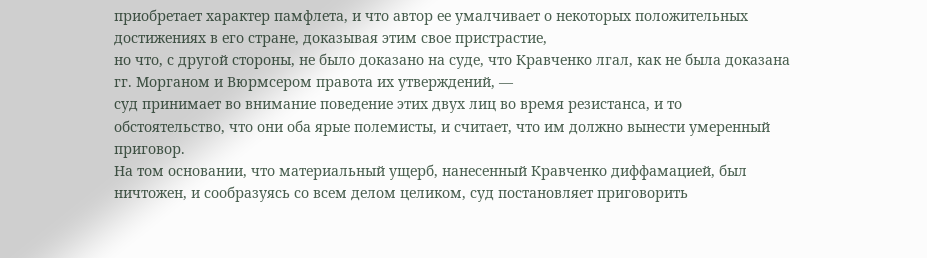приобретает характер памфлета, и что автор ее умалчивает о некоторых положительных достижениях в его стране, доказывая этим свое пристрастие,
но что, с другой стороны, не было доказано на суде, что Кравченко лгал, как не была доказана гг. Морганом и Вюрмсером правота их утверждений, —
суд принимает во внимание поведение этих двух лиц во время резистанса, и то обстоятельство, что они оба ярые полемисты, и считает, что им должно вынести умеренный приговор.
На том основании, что материальный ущерб, нанесенный Кравченко диффамацией, был ничтожен, и сообразуясь со всем делом целиком, суд постановляет приговорить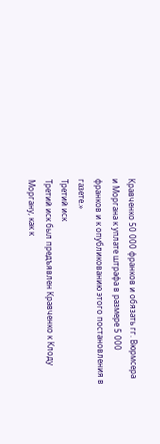Кравченко 50 000 франков и обязать гг. Вюрмсера и Моргана к уплате штрафа в размере 5 000 франков и к опубликованию этого постановления в газете.»
Третий иск
Третий иск был предъявлен Кравченко к Клоду Моргану, как к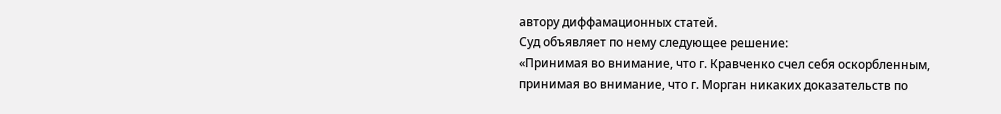автору диффамационных статей.
Суд объявляет по нему следующее решение:
«Принимая во внимание, что г. Кравченко счел себя оскорбленным,
принимая во внимание, что г. Морган никаких доказательств по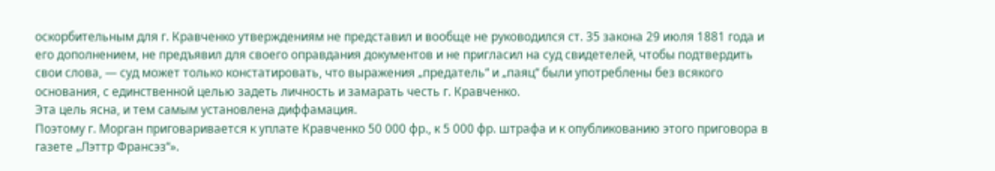оскорбительным для г. Кравченко утверждениям не представил и вообще не руководился ст. 35 закона 29 июля 1881 года и его дополнением, не предъявил для своего оправдания документов и не пригласил на суд свидетелей, чтобы подтвердить свои слова, — суд может только констатировать, что выражения „предатель“ и „паяц“ были употреблены без всякого основания, с единственной целью задеть личность и замарать честь г. Кравченко.
Эта цель ясна, и тем самым установлена диффамация.
Поэтому г. Морган приговаривается к уплате Кравченко 50 000 фр., к 5 000 фр. штрафа и к опубликованию этого приговора в газете „Лэттр Франсэз“».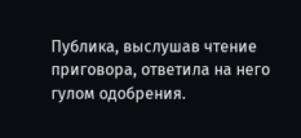Публика, выслушав чтение приговора, ответила на него гулом одобрения.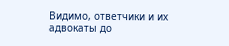Видимо, ответчики и их адвокаты до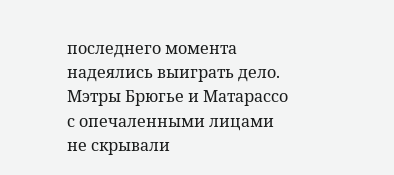последнего момента надеялись выиграть дело. Мэтры Брюгье и Матарассо с опечаленными лицами не скрывали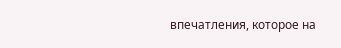впечатления, которое на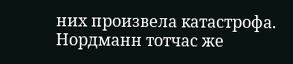них произвела катастрофа. Нордманн тотчас же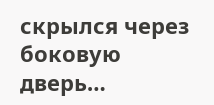скрылся через боковую дверь…